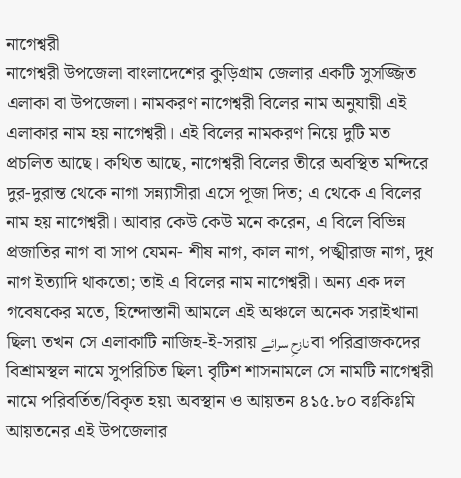নাগেশ্বরী
নাগেশ্বরী উপজেলা বাংলাদেশের কুড়িগ্রাম জেলার একটি সুসজ্জিত এলাকা বা উপজেলা। নামকরণ নাগেশ্বরী বিলের নাম অনুযায়ী এই এলাকার নাম হয় নাগেশ্বরী। এই বিলের নামকরণ নিয়ে দুটি মত প্রচলিত আছে। কথিত আছে, নাগেশ্বরী বিলের তীরে অবস্থিত মন্দিরে দুর-দুরান্ত থেকে নাগা সন্ন্যাসীরা এসে পূজা দিত; এ থেকে এ বিলের নাম হয় নাগেশ্বরী। আবার কেউ কেউ মনে করেন, এ বিলে বিভিন্ন প্রজাতির নাগ বা সাপ যেমন- শীষ নাগ, কাল নাগ, পঙ্খীরাজ নাগ, দুধ নাগ ইত্যাদি থাকতো; তাই এ বিলের নাম নাগেশ্বরী। অন্য এক দল গবেষকের মতে, হিন্দোস্তানী আমলে এই অঞ্চলে অনেক সরাইখানা ছিল৷ তখন সে এলাকাটি নাজিহ-ই-সরায় نازحِ سرائے বা পরিব্রাজকদের বিশ্রামস্থল নামে সুপরিচিত ছিল৷ বৃটিশ শাসনামলে সে নামটি নাগেশ্বরী নামে পরিবর্তিত/বিকৃত হয়৷ অবস্থান ও আয়তন ৪১৫.৮০ বঃকিঃমি আয়তনের এই উপজেলার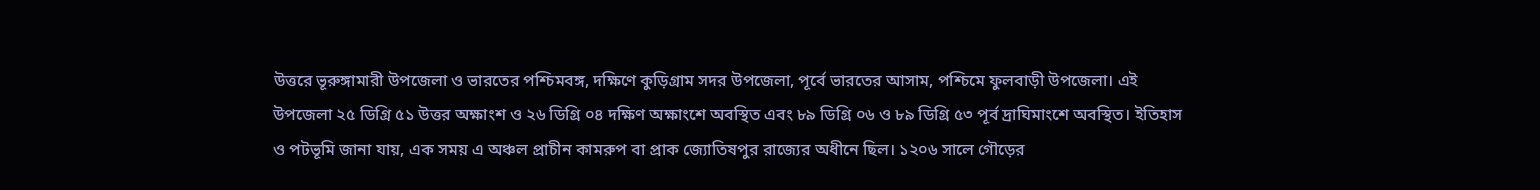উত্তরে ভূরুঙ্গামারী উপজেলা ও ভারতের পশ্চিমবঙ্গ, দক্ষিণে কুড়িগ্রাম সদর উপজেলা, পূর্বে ভারতের আসাম, পশ্চিমে ফুলবাড়ী উপজেলা। এই উপজেলা ২৫ ডিগ্রি ৫১ উত্তর অক্ষাংশ ও ২৬ ডিগ্রি ০৪ দক্ষিণ অক্ষাংশে অবস্থিত এবং ৮৯ ডিগ্রি ০৬ ও ৮৯ ডিগ্রি ৫৩ পূর্ব দ্রাঘিমাংশে অবস্থিত। ইতিহাস ও পটভূমি জানা যায়, এক সময় এ অঞ্চল প্রাচীন কামরুপ বা প্রাক জ্যোতিষপুর রাজ্যের অধীনে ছিল। ১২০৬ সালে গৌড়ের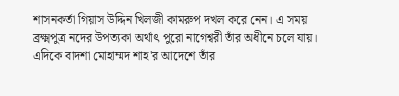শাসনকর্তা গিয়াস উদ্দিন খিলজী কামরুপ দখল করে নেন। এ সময় ব্রক্ষ্মপুত্র নদের উপত্যকা অর্থাৎ পুরো নাগেশ্বরী তাঁর অধীনে চলে যায়। এদিকে বাদশা মোহাম্মদ শাহ'র আদেশে তাঁর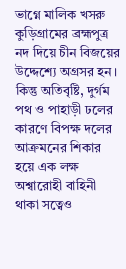ভাগ্নে মালিক খসরু কুড়িগ্রামের ব্রহ্মপুত্র নদ দিয়ে চীন বিজয়ের উদ্দেশ্যে অগ্রসর হন। কিন্তু অতিবৃষ্টি, দুর্গম পথ ও পাহাড়ী ঢলের কারণে বিপক্ষ দলের আক্রমনের শিকার হয়ে এক লক্ষ অশ্বারোহী বাহিনী থাকা সত্বেও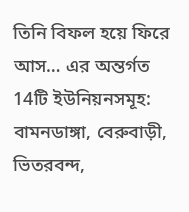তিনি বিফল হয়ে ফিরে আস… এর অন্তর্গত 14টি ইউনিয়নসমূহ: বামনডাঙ্গা, বেরুবাড়ী, ভিতরবন্দ,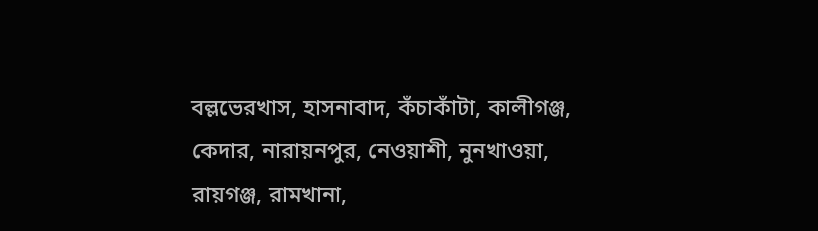বল্লভেরখাস, হাসনাবাদ, কঁচাকাঁটা, কালীগঞ্জ, কেদার, নারায়নপুর, নেওয়াশী, নুনখাওয়া, রায়গঞ্জ, রামখানা,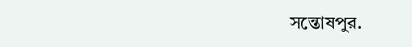সন্তোষপুর.